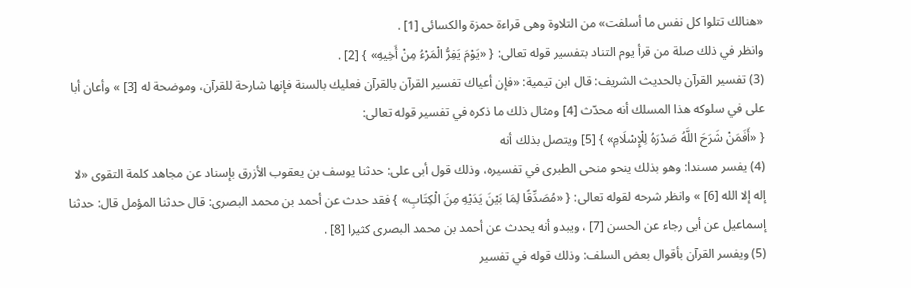«هنالك تتلوا كل نفس ما أسلفت» من التلاوة وهى قراءة حمزة والكسائى [1] .
وانظر في ذلك صلة من قرأ يوم التناد بتفسير قوله تعالى: { «يَوْمَ يَفِرُّ الْمَرْءُ مِنْ أَخِيهِ» } [2] .
(3) تفسير القرآن بالحديث الشريف: قال ابن تيمية: «فإن أعياك تفسير القرآن بالقرآن فعليك بالسنة فإنها شارحة للقرآن، وموضحة له [3] » وأعان أبا على في سلوكه هذا المسلك أنه محدّث [4] ومثال ذلك ما ذكره في تفسير قوله تعالى:
{ «أَفَمَنْ شَرَحَ اللَّهُ صَدْرَهُ لِلْإِسْلَامِ» } [5] ويتصل بذلك أنه
(4) يفسر مسندا: وهو بذلك ينحو منحى الطبرى في تفسيره، وذلك قول أبى على: حدثنا يوسف بن يعقوب الأزرق بإسناد عن مجاهد كلمة التقوى «لا إله إلا الله [6] » وانظر شرحه لقوله تعالى: { «مُصَدِّقًا لِمَا بَيْنَ يَدَيْهِ مِنَ الْكِتَابِ» } فقد حدث عن أحمد بن محمد البصرى: قال حدثنا المؤمل قال: حدثنا إسماعيل عن أبى رجاء عن الحسن [7] ، ويبدو أنه يحدث عن أحمد بن محمد البصرى كثيرا [8] .
(5) ويفسر القرآن بأقوال بعض السلف: وذلك قوله في تفسير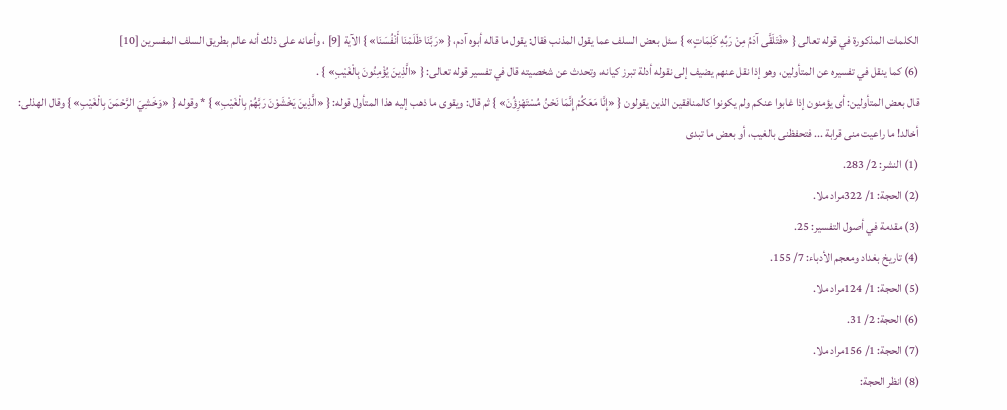الكلمات المذكورة في قوله تعالى { «فَتَلَقَّى آدَمُ مِنْ رَبِّهِ كَلِمَاتٍ» } سئل بعض السلف عما يقول المذنب فقال: يقول ما قاله أبوه آدم، { «رَبَّنَا ظَلَمْنَا أَنْفُسَنَا» } الآية [9] ، وأعانه على ذلك أنه عالم بطريق السلف المفسرين [10]
(6) كما ينقل في تفسيره عن المتأولين، وهو إذا نقل عنهم يضيف إلى نقوله أدلة تبرز كيانه، وتحدث عن شخصيته قال في تفسير قوله تعالى: { «الَّذِينَ يُؤْمِنُونَ بِالْغَيْبِ» } .
قال بعض المتأولين: أى يؤمنون إذا غابوا عنكم ولم يكونوا كالمنافقين الذين يقولون { «إِنَّا مَعَكُمْ إِنَّمَا نَحْنُ مُسْتَهْزِؤُنَ» } ثم قال: ويقوى ما ذهب إليه هذا المتأول قوله: { «الَّذِينَ يَخْشَوْنَ رَبَّهُمْ بِالْغَيْبِ» } * وقوله { «وَخَشِيَ الرَّحْمَنَ بِالْغَيْبِ» } وقال الهذلى:
أخالد! ما راعيت منى قرابة ... فتحفظنى بالغيب، أو بعض ما تبدى
(1) النشر: 2/ 283.
(2) الحجة: 1/ 322مراد ملا.
(3) مقدمة في أصول التفسير: 25.
(4) تاريخ بغداد ومعجم الأدباء: 7/ 155.
(5) الحجة: 1/ 124مراد ملا.
(6) الحجة: 2/ 31.
(7) الحجة: 1/ 156مراد ملا.
(8) انظر الحجة: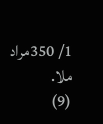1/ 350مراد ملا.
(9)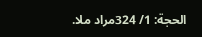الحجة: 1/ 324مراد ملا.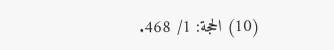(10) الحجة: 1/ 468.